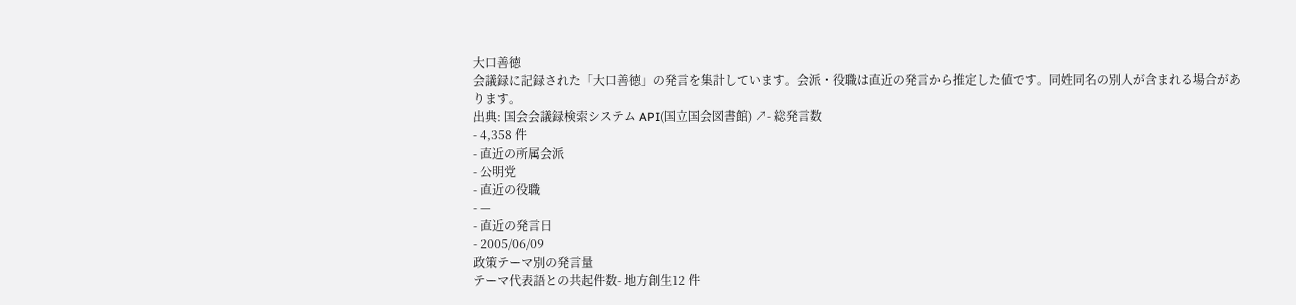大口善徳
会議録に記録された「大口善徳」の発言を集計しています。会派・役職は直近の発言から推定した値です。同姓同名の別人が含まれる場合があります。
出典: 国会会議録検索システム API(国立国会図書館) ↗- 総発言数
- 4,358 件
- 直近の所属会派
- 公明党
- 直近の役職
- —
- 直近の発言日
- 2005/06/09
政策テーマ別の発言量
テーマ代表語との共起件数- 地方創生12 件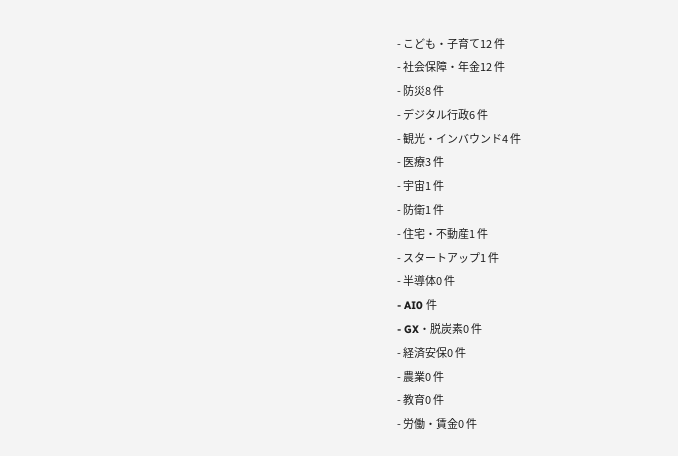- こども・子育て12 件
- 社会保障・年金12 件
- 防災8 件
- デジタル行政6 件
- 観光・インバウンド4 件
- 医療3 件
- 宇宙1 件
- 防衛1 件
- 住宅・不動産1 件
- スタートアップ1 件
- 半導体0 件
- AI0 件
- GX・脱炭素0 件
- 経済安保0 件
- 農業0 件
- 教育0 件
- 労働・賃金0 件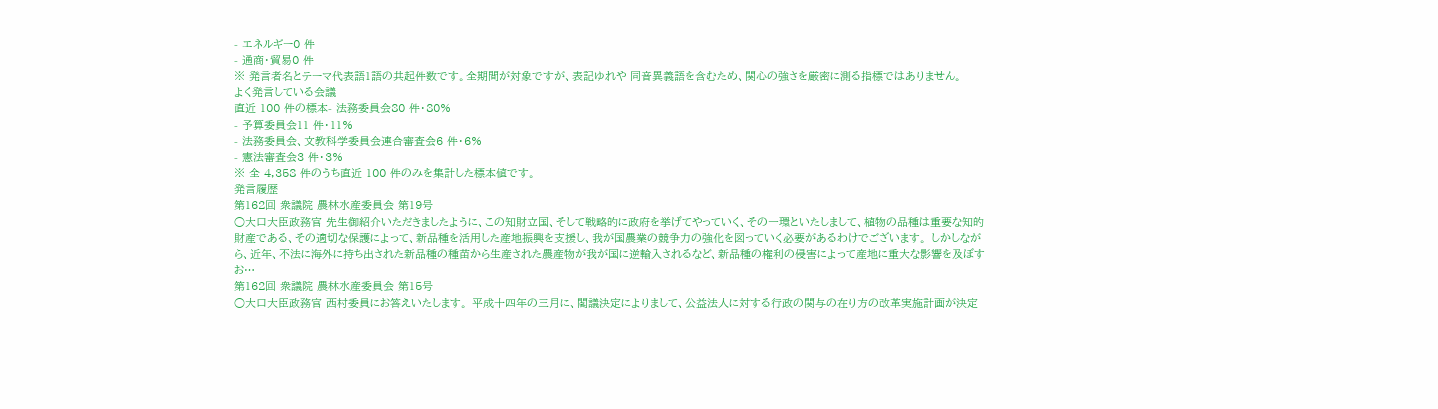- エネルギー0 件
- 通商・貿易0 件
※ 発言者名とテーマ代表語1語の共起件数です。全期間が対象ですが、表記ゆれや 同音異義語を含むため、関心の強さを厳密に測る指標ではありません。
よく発言している会議
直近 100 件の標本- 法務委員会80 件・80%
- 予算委員会11 件・11%
- 法務委員会、文教科学委員会連合審査会6 件・6%
- 憲法審査会3 件・3%
※ 全 4,358 件のうち直近 100 件のみを集計した標本値です。
発言履歴
第162回 衆議院 農林水産委員会 第19号
○大口大臣政務官 先生御紹介いただきましたように、この知財立国、そして戦略的に政府を挙げてやっていく、その一環といたしまして、植物の品種は重要な知的財産である、その適切な保護によって、新品種を活用した産地振興を支援し、我が国農業の競争力の強化を図っていく必要があるわけでございます。 しかしながら、近年、不法に海外に持ち出された新品種の種苗から生産された農産物が我が国に逆輸入されるなど、新品種の権利の侵害によって産地に重大な影響を及ぼすお…
第162回 衆議院 農林水産委員会 第15号
○大口大臣政務官 西村委員にお答えいたします。 平成十四年の三月に、閣議決定によりまして、公益法人に対する行政の関与の在り方の改革実施計画が決定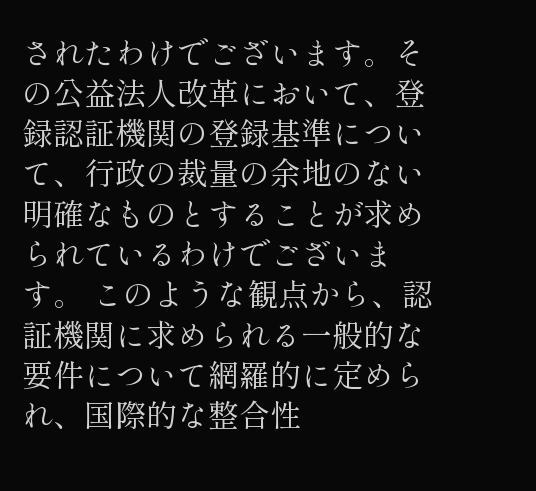されたわけでございます。その公益法人改革において、登録認証機関の登録基準について、行政の裁量の余地のない明確なものとすることが求められているわけでございます。 このような観点から、認証機関に求められる一般的な要件について網羅的に定められ、国際的な整合性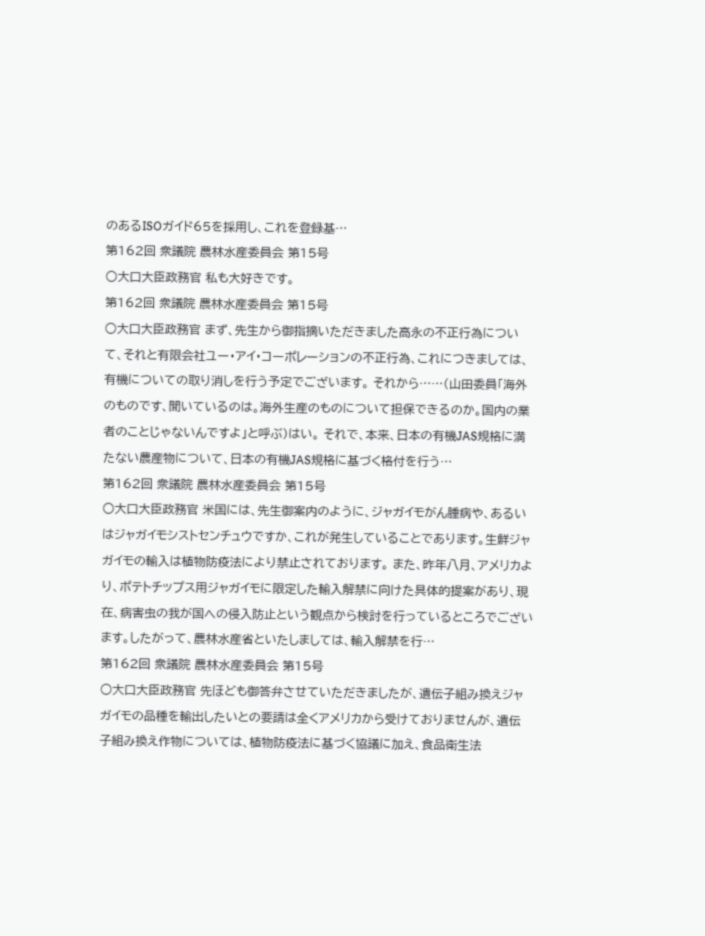のあるISOガイド65を採用し、これを登録基…
第162回 衆議院 農林水産委員会 第15号
○大口大臣政務官 私も大好きです。
第162回 衆議院 農林水産委員会 第15号
○大口大臣政務官 まず、先生から御指摘いただきました高永の不正行為について、それと有限会社ユー・アイ・コーポレーションの不正行為、これにつきましては、有機についての取り消しを行う予定でございます。 それから……(山田委員「海外のものです、聞いているのは。海外生産のものについて担保できるのか。国内の業者のことじゃないんですよ」と呼ぶ)はい。 それで、本来、日本の有機JAS規格に満たない農産物について、日本の有機JAS規格に基づく格付を行う…
第162回 衆議院 農林水産委員会 第15号
○大口大臣政務官 米国には、先生御案内のように、ジャガイモがん腫病や、あるいはジャガイモシストセンチュウですか、これが発生していることであります。生鮮ジャガイモの輸入は植物防疫法により禁止されております。 また、昨年八月、アメリカより、ポテトチップス用ジャガイモに限定した輸入解禁に向けた具体的提案があり、現在、病害虫の我が国への侵入防止という観点から検討を行っているところでございます。したがって、農林水産省といたしましては、輸入解禁を行…
第162回 衆議院 農林水産委員会 第15号
○大口大臣政務官 先ほども御答弁させていただきましたが、遺伝子組み換えジャガイモの品種を輸出したいとの要請は全くアメリカから受けておりませんが、遺伝子組み換え作物については、植物防疫法に基づく協議に加え、食品衛生法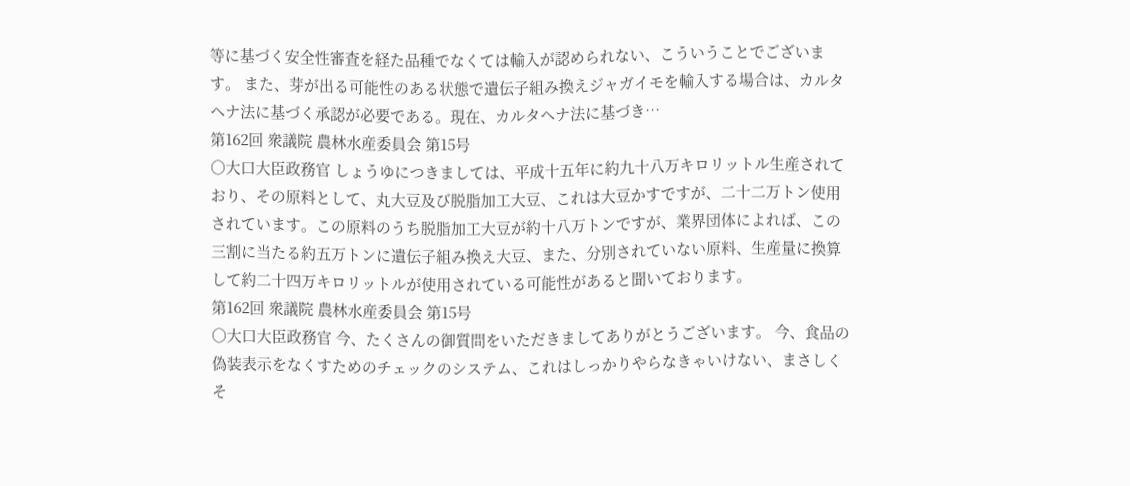等に基づく安全性審査を経た品種でなくては輸入が認められない、こういうことでございます。 また、芽が出る可能性のある状態で遺伝子組み換えジャガイモを輸入する場合は、カルタヘナ法に基づく承認が必要である。現在、カルタヘナ法に基づき…
第162回 衆議院 農林水産委員会 第15号
○大口大臣政務官 しょうゆにつきましては、平成十五年に約九十八万キロリットル生産されており、その原料として、丸大豆及び脱脂加工大豆、これは大豆かすですが、二十二万トン使用されています。この原料のうち脱脂加工大豆が約十八万トンですが、業界団体によれば、この三割に当たる約五万トンに遺伝子組み換え大豆、また、分別されていない原料、生産量に換算して約二十四万キロリットルが使用されている可能性があると聞いております。
第162回 衆議院 農林水産委員会 第15号
○大口大臣政務官 今、たくさんの御質問をいただきましてありがとうございます。 今、食品の偽装表示をなくすためのチェックのシステム、これはしっかりやらなきゃいけない、まさしくそ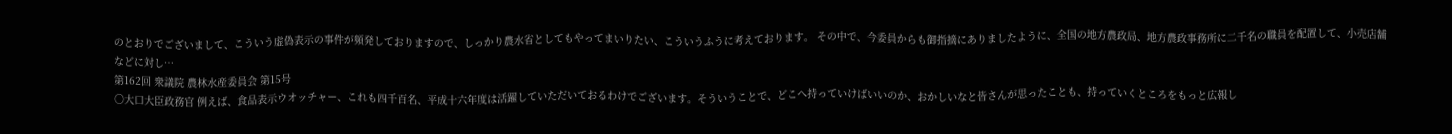のとおりでございまして、こういう虚偽表示の事件が頻発しておりますので、しっかり農水省としてもやってまいりたい、こういうふうに考えております。 その中で、今委員からも御指摘にありましたように、全国の地方農政局、地方農政事務所に二千名の職員を配置して、小売店舗などに対し…
第162回 衆議院 農林水産委員会 第15号
○大口大臣政務官 例えば、食品表示ウオッチャー、これも四千百名、平成十六年度は活躍していただいておるわけでございます。そういうことで、どこへ持っていけばいいのか、おかしいなと皆さんが思ったことも、持っていくところをもっと広報し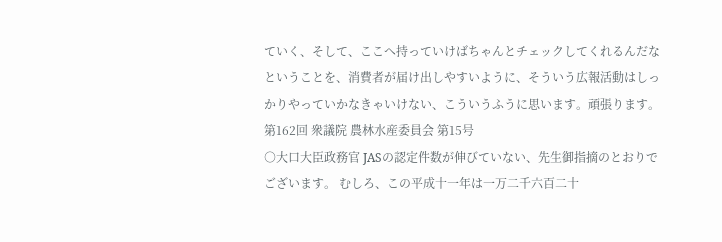ていく、そして、ここへ持っていけばちゃんとチェックしてくれるんだなということを、消費者が届け出しやすいように、そういう広報活動はしっかりやっていかなきゃいけない、こういうふうに思います。頑張ります。
第162回 衆議院 農林水産委員会 第15号
○大口大臣政務官 JASの認定件数が伸びていない、先生御指摘のとおりでございます。 むしろ、この平成十一年は一万二千六百二十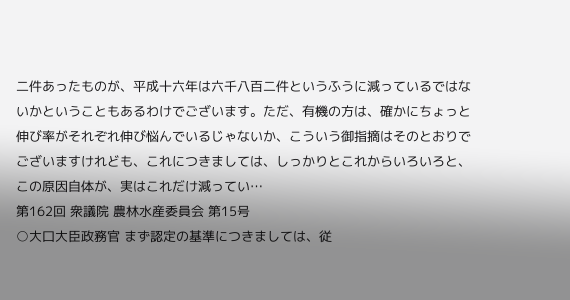二件あったものが、平成十六年は六千八百二件というふうに減っているではないかということもあるわけでございます。ただ、有機の方は、確かにちょっと伸び率がそれぞれ伸び悩んでいるじゃないか、こういう御指摘はそのとおりでございますけれども、これにつきましては、しっかりとこれからいろいろと、この原因自体が、実はこれだけ減ってい…
第162回 衆議院 農林水産委員会 第15号
○大口大臣政務官 まず認定の基準につきましては、従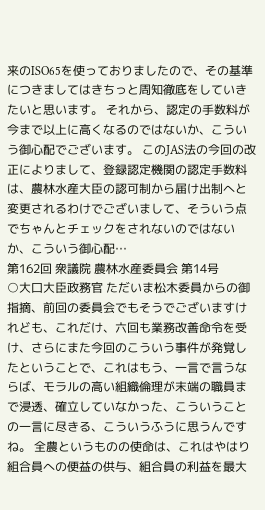来のISO65を使っておりましたので、その基準につきましてはきちっと周知徹底をしていきたいと思います。 それから、認定の手数料が今まで以上に高くなるのではないか、こういう御心配でございます。 このJAS法の今回の改正によりまして、登録認定機関の認定手数料は、農林水産大臣の認可制から届け出制へと変更されるわけでございまして、そういう点でちゃんとチェックをされないのではないか、こういう御心配…
第162回 衆議院 農林水産委員会 第14号
○大口大臣政務官 ただいま松木委員からの御指摘、前回の委員会でもそうでございますけれども、これだけ、六回も業務改善命令を受け、さらにまた今回のこういう事件が発覚したということで、これはもう、一言で言うならば、モラルの高い組織倫理が末端の職員まで浸透、確立していなかった、こういうことの一言に尽きる、こういうふうに思うんですね。 全農というものの使命は、これはやはり組合員への便益の供与、組合員の利益を最大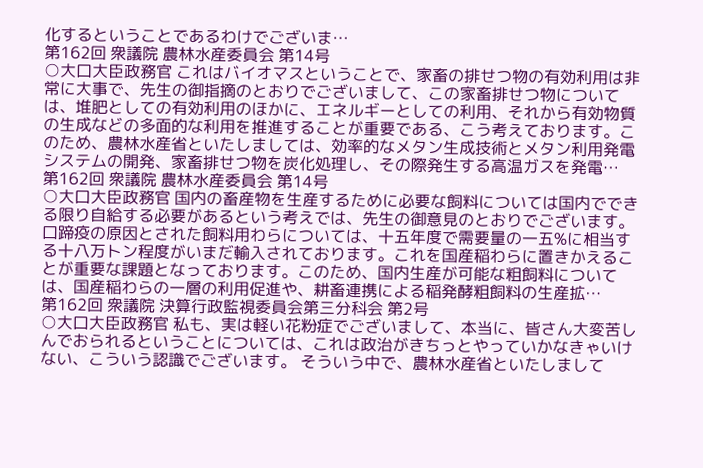化するということであるわけでございま…
第162回 衆議院 農林水産委員会 第14号
○大口大臣政務官 これはバイオマスということで、家畜の排せつ物の有効利用は非常に大事で、先生の御指摘のとおりでございまして、この家畜排せつ物については、堆肥としての有効利用のほかに、エネルギーとしての利用、それから有効物質の生成などの多面的な利用を推進することが重要である、こう考えております。このため、農林水産省といたしましては、効率的なメタン生成技術とメタン利用発電システムの開発、家畜排せつ物を炭化処理し、その際発生する高温ガスを発電…
第162回 衆議院 農林水産委員会 第14号
○大口大臣政務官 国内の畜産物を生産するために必要な飼料については国内でできる限り自給する必要があるという考えでは、先生の御意見のとおりでございます。 口蹄疫の原因とされた飼料用わらについては、十五年度で需要量の一五%に相当する十八万トン程度がいまだ輸入されております。これを国産稲わらに置きかえることが重要な課題となっております。このため、国内生産が可能な粗飼料については、国産稲わらの一層の利用促進や、耕畜連携による稲発酵粗飼料の生産拡…
第162回 衆議院 決算行政監視委員会第三分科会 第2号
○大口大臣政務官 私も、実は軽い花粉症でございまして、本当に、皆さん大変苦しんでおられるということについては、これは政治がきちっとやっていかなきゃいけない、こういう認識でございます。 そういう中で、農林水産省といたしまして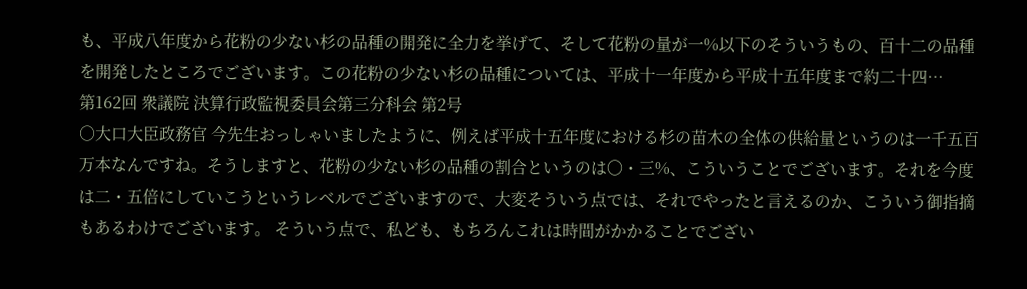も、平成八年度から花粉の少ない杉の品種の開発に全力を挙げて、そして花粉の量が一%以下のそういうもの、百十二の品種を開発したところでございます。この花粉の少ない杉の品種については、平成十一年度から平成十五年度まで約二十四…
第162回 衆議院 決算行政監視委員会第三分科会 第2号
○大口大臣政務官 今先生おっしゃいましたように、例えば平成十五年度における杉の苗木の全体の供給量というのは一千五百万本なんですね。そうしますと、花粉の少ない杉の品種の割合というのは〇・三%、こういうことでございます。それを今度は二・五倍にしていこうというレベルでございますので、大変そういう点では、それでやったと言えるのか、こういう御指摘もあるわけでございます。 そういう点で、私ども、もちろんこれは時間がかかることでござい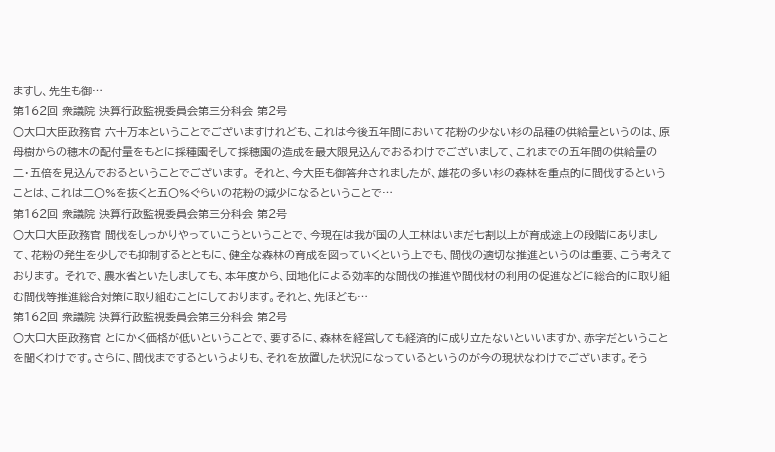ますし、先生も御…
第162回 衆議院 決算行政監視委員会第三分科会 第2号
○大口大臣政務官 六十万本ということでございますけれども、これは今後五年間において花粉の少ない杉の品種の供給量というのは、原母樹からの穂木の配付量をもとに採種園そして採穂園の造成を最大限見込んでおるわけでございまして、これまでの五年間の供給量の二・五倍を見込んでおるということでございます。 それと、今大臣も御答弁されましたが、雄花の多い杉の森林を重点的に間伐するということは、これは二〇%を抜くと五〇%ぐらいの花粉の減少になるということで…
第162回 衆議院 決算行政監視委員会第三分科会 第2号
○大口大臣政務官 間伐をしっかりやっていこうということで、今現在は我が国の人工林はいまだ七割以上が育成途上の段階にありまして、花粉の発生を少しでも抑制するとともに、健全な森林の育成を図っていくという上でも、間伐の適切な推進というのは重要、こう考えております。 それで、農水省といたしましても、本年度から、団地化による効率的な間伐の推進や間伐材の利用の促進などに総合的に取り組む間伐等推進総合対策に取り組むことにしております。それと、先ほども…
第162回 衆議院 決算行政監視委員会第三分科会 第2号
○大口大臣政務官 とにかく価格が低いということで、要するに、森林を経営しても経済的に成り立たないといいますか、赤字だということを聞くわけです。さらに、間伐までするというよりも、それを放置した状況になっているというのが今の現状なわけでございます。そう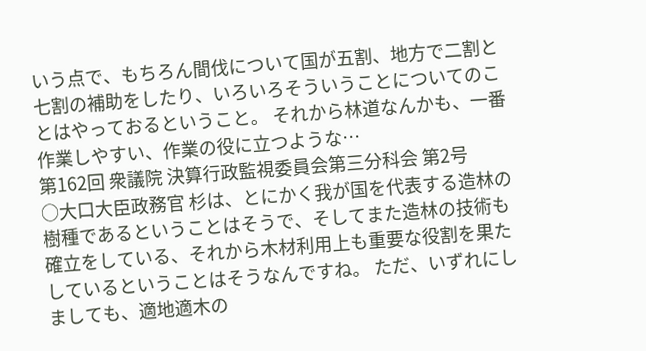いう点で、もちろん間伐について国が五割、地方で二割と七割の補助をしたり、いろいろそういうことについてのことはやっておるということ。 それから林道なんかも、一番作業しやすい、作業の役に立つような…
第162回 衆議院 決算行政監視委員会第三分科会 第2号
○大口大臣政務官 杉は、とにかく我が国を代表する造林の樹種であるということはそうで、そしてまた造林の技術も確立をしている、それから木材利用上も重要な役割を果たしているということはそうなんですね。 ただ、いずれにしましても、適地適木の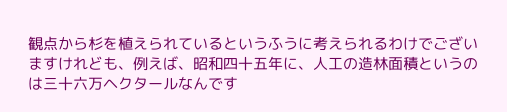観点から杉を植えられているというふうに考えられるわけでございますけれども、例えば、昭和四十五年に、人工の造林面積というのは三十六万ヘクタールなんです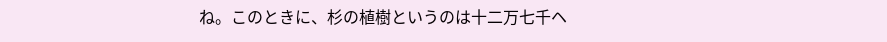ね。このときに、杉の植樹というのは十二万七千ヘ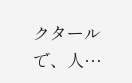クタールで、人…